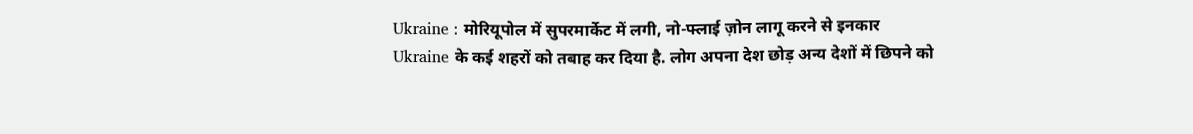Ukraine : मोरियूपोल में सुपरमार्केट में लगी, नो-फ्लाई ज़ोन लागू करने से इनकार
Ukraine के कई शहरों को तबाह कर दिया है. लोग अपना देश छोड़ अन्य देशों में छिपने को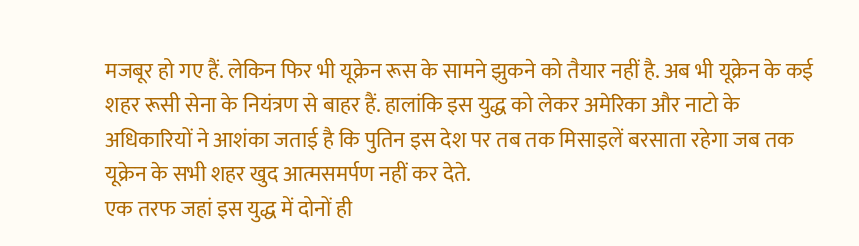मजबूर हो गए हैं. लेकिन फिर भी यूक्रेन रूस के सामने झुकने को तैयार नहीं है. अब भी यूक्रेन के कई शहर रूसी सेना के नियंत्रण से बाहर हैं. हालांकि इस युद्ध को लेकर अमेरिका और नाटो के अधिकारियों ने आशंका जताई है कि पुतिन इस देश पर तब तक मिसाइलें बरसाता रहेगा जब तक यूक्रेन के सभी शहर खुद आत्मसमर्पण नहीं कर देते.
एक तरफ जहां इस युद्ध में दोनों ही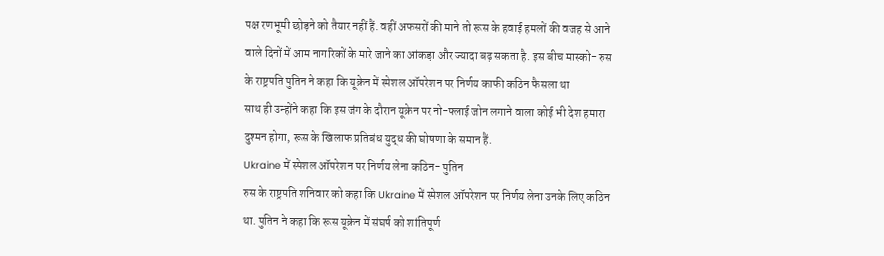पक्ष रणभूमी छोड़ने को तैयार नहीं हैं. वहीं अफसरों की माने तो रूस के हवाई हमलों की वजह से आने वाले दिनों में आम नागरिकों के मारे जाने का आंकड़ा और ज्यादा बढ़ सकता है. इस बीच मास्को- रुस के राष्ट्रपति पुतिन ने कहा कि यूक्रेन में स्पेशल ऑपरेशन पर निर्णय काफी कठिन फैसला था
साथ ही उन्होंने कहा कि इस जंग के दौरान यूक्रेन पर नो-फ्लाई जोन लगाने वाला कोई भी देश हमारा दुश्मन होगा, रूस के खिलाफ प्रतिबंध युद्ध की घोषणा के समान हैं.
Ukraine में स्पेशल ऑपरेशन पर निर्णय लेना कठिन- पुतिन
रुस के राष्ट्रपति शनिवार को कहा कि Ukraine में स्पेशल ऑपरेशन पर निर्णय लेना उनके लिए कठिन था. पुतिन ने कहा कि रूस यूक्रेन में संघर्ष को शांतिपूर्ण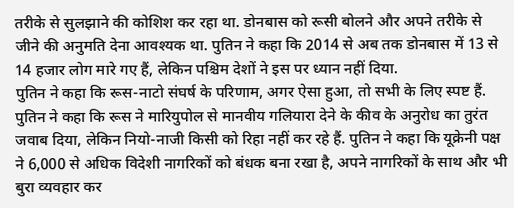तरीके से सुलझाने की कोशिश कर रहा था. डोनबास को रूसी बोलने और अपने तरीके से जीने की अनुमति देना आवश्यक था. पुतिन ने कहा कि 2014 से अब तक डोनबास में 13 से 14 हजार लोग मारे गए हैं, लेकिन पश्चिम देशों ने इस पर ध्यान नहीं दिया.
पुतिन ने कहा कि रूस-नाटो संघर्ष के परिणाम, अगर ऐसा हुआ, तो सभी के लिए स्पष्ट हैं. पुतिन ने कहा कि रूस ने मारियुपोल से मानवीय गलियारा देने के कीव के अनुरोध का तुरंत जवाब दिया, लेकिन नियो-नाजी किसी को रिहा नहीं कर रहे हैं. पुतिन ने कहा कि यूक्रेनी पक्ष ने 6,000 से अधिक विदेशी नागरिकों को बंधक बना रखा है, अपने नागरिकों के साथ और भी बुरा व्यवहार कर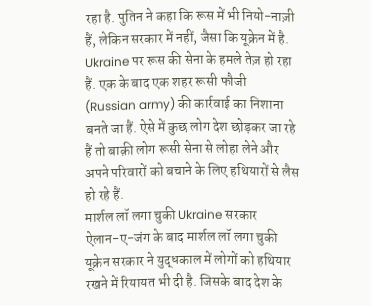रहा है. पुतिन ने कहा कि रूस में भी नियो-नाज़ी हैं, लेकिन सरकार में नहीं, जैसा कि यूक्रेन में है.
Ukraine पर रूस की सेना के हमले तेज़ हो रहा हैं. एक के बाद एक शहर रूसी फौजी (Russian army) की कार्रवाई का निशाना बनते जा हैं. ऐसे में कुछ लोग देश छोड़कर जा रहे हैं तो बाक़ी लोग रूसी सेना से लोहा लेने और अपने परिवारों को बचाने के लिए हथियारों से लैस हो रहे हैं.
मार्शल लॉ लगा चुकी Ukraine सरकार
ऐलान-ए-जंग के बाद मार्शल लॉ लगा चुकी यूक्रेन सरकार ने युद्धकाल में लोगों को हथियार रखने में रियायत भी दी है. जिसके बाद देश के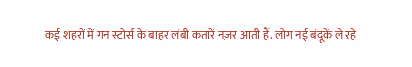कई शहरों में गन स्टोर्स के बाहर लंबी कतारें नज़र आती हैं. लोग नई बंदूकें ले रहे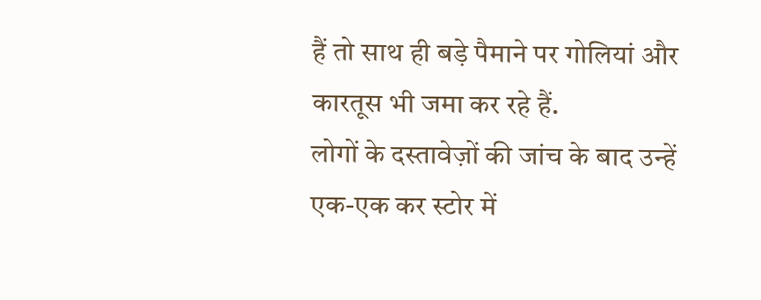हैं तो साथ ही बड़े पैमाने पर गोलियां और कारतूस भी जमा कर रहे हैं.
लोगों के दस्तावेज़ों की जांच के बाद उन्हें एक-एक कर स्टोर में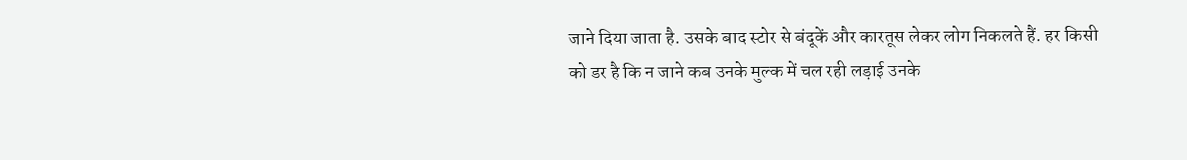जाने दिया जाता है. उसके बाद स्टोर से बंदूकें और कारतूस लेकर लोग निकलते हैं. हर किसी को डर है कि न जाने कब उनके मुल्क में चल रही लड़ाई उनके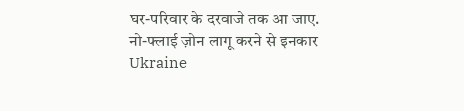घर-परिवार के दरवाजे तक आ जाए.
नो-फ्लाई ज़ोन लागू करने से इनकार
Ukraine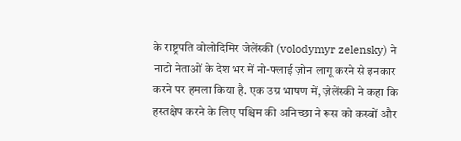के राष्ट्रपति वोलोदिमिर जेलेंस्की (volodymyr zelensky) ने नाटो नेताओं के देश भर में नो-फ्लाई ज़ोन लागू करने से इनकार करने पर हमला किया है. एक उग्र भाषण में, ज़ेलेंस्की ने कहा कि हस्तक्षेप करने के लिए पश्चिम की अनिच्छा ने रूस को कस्बों और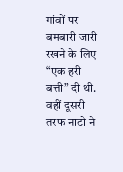गांवों पर बमबारी जारी रखने के लिए “एक हरी बत्ती” दी थी. वहीं दूसरी तरफ नाटो ने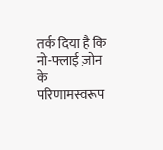तर्क दिया है कि नो-फ्लाई ज़ोन के परिणामस्वरूप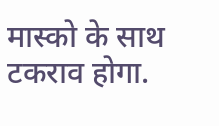मास्को के साथ टकराव होगा.